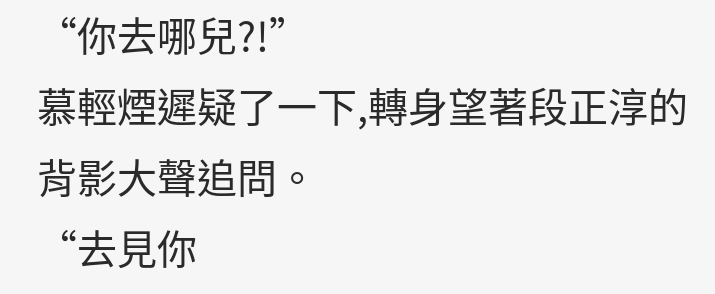“你去哪兒?!”
慕輕煙遲疑了一下,轉身望著段正淳的背影大聲追問。
“去見你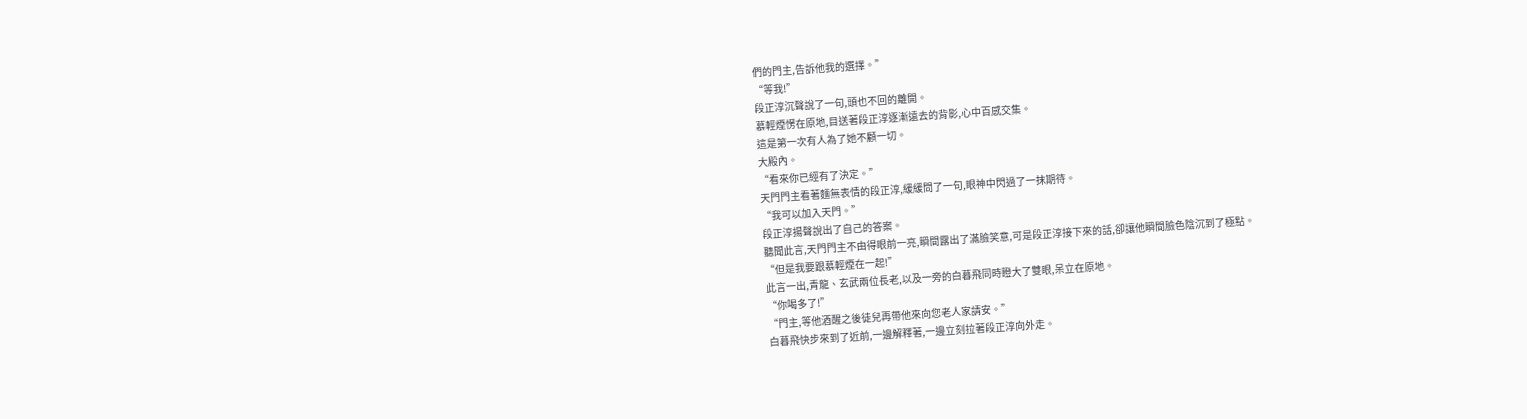們的門主,告訴他我的選擇。”
“等我!”
段正淳沉聲說了一句,頭也不回的離開。
慕輕煙愣在原地,目送著段正淳逐漸遠去的背影,心中百感交集。
這是第一次有人為了她不顧一切。
大殿內。
“看來你已經有了決定。”
天門門主看著麵無表情的段正淳,緩緩問了一句,眼神中閃過了一抹期待。
“我可以加入天門。”
段正淳揚聲說出了自己的答案。
聽聞此言,天門門主不由得眼前一亮,瞬間露出了滿臉笑意,可是段正淳接下來的話,卻讓他瞬間臉色陰沉到了極點。
“但是我要跟慕輕煙在一起!”
此言一出,青龍、玄武兩位長老,以及一旁的白暮飛同時瞪大了雙眼,呆立在原地。
“你喝多了!”
“門主,等他酒醒之後徒兒再帶他來向您老人家請安。”
白暮飛快步來到了近前,一邊解釋著,一邊立刻拉著段正淳向外走。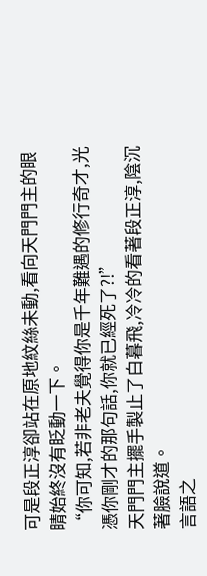可是段正淳卻站在原地紋絲未動,看向天門門主的眼睛始終沒有眨動一下。
“你可知,若非老夫覺得你是千年難遇的修行奇才,光憑你剛才的那句話,你就已經死了?!”
天門門主擺手製止了白暮飛,冷冷的看著段正淳,陰沉著臉說道。
言語之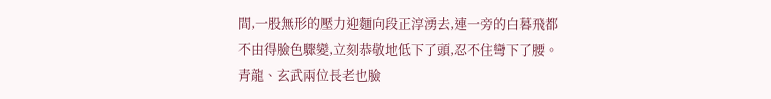間,一股無形的壓力迎麵向段正淳湧去,連一旁的白暮飛都不由得臉色驟變,立刻恭敬地低下了頭,忍不住彎下了腰。
青龍、玄武兩位長老也臉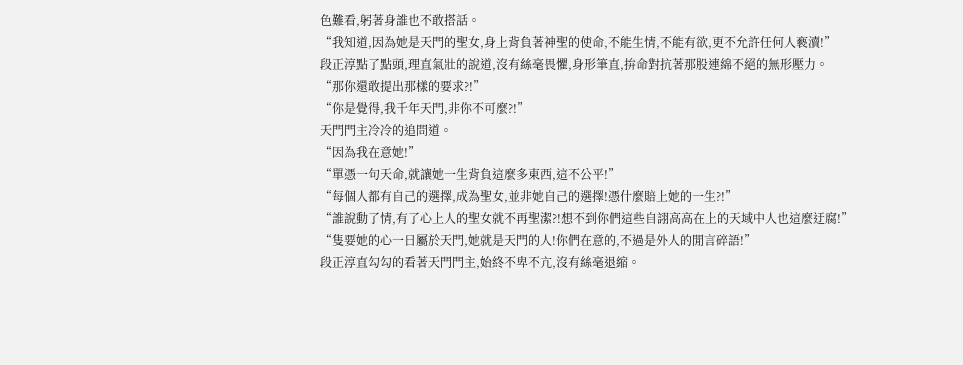色難看,躬著身誰也不敢搭話。
“我知道,因為她是天門的聖女,身上背負著神聖的使命,不能生情,不能有欲,更不允許任何人褻瀆!”
段正淳點了點頭,理直氣壯的說道,沒有絲毫畏懼,身形筆直,拚命對抗著那股連綿不絕的無形壓力。
“那你還敢提出那樣的要求?!”
“你是覺得,我千年天門,非你不可麼?!”
天門門主冷冷的追問道。
“因為我在意她!”
“單憑一句天命,就讓她一生背負這麼多東西,這不公平!”
“每個人都有自己的選擇,成為聖女,並非她自己的選擇!憑什麼賠上她的一生?!”
“誰說動了情,有了心上人的聖女就不再聖潔?!想不到你們這些自詡高高在上的天域中人也這麼迂腐!”
“隻要她的心一日屬於天門,她就是天門的人!你們在意的,不過是外人的閒言碎語!”
段正淳直勾勾的看著天門門主,始終不卑不亢,沒有絲毫退縮。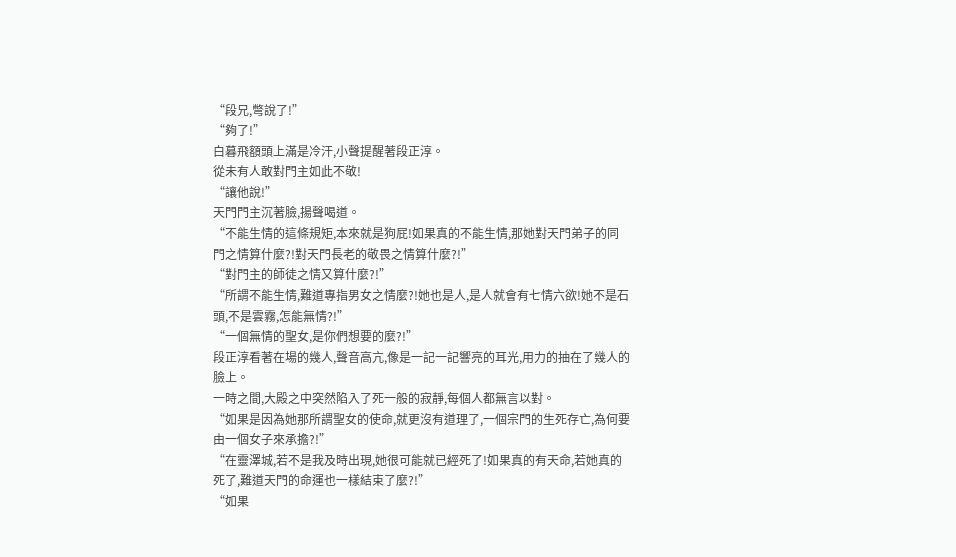“段兄,彆說了!”
“夠了!”
白暮飛額頭上滿是冷汗,小聲提醒著段正淳。
從未有人敢對門主如此不敬!
“讓他說!”
天門門主沉著臉,揚聲喝道。
“不能生情的這條規矩,本來就是狗屁!如果真的不能生情,那她對天門弟子的同門之情算什麼?!對天門長老的敬畏之情算什麼?!”
“對門主的師徒之情又算什麼?!”
“所謂不能生情,難道專指男女之情麼?!她也是人,是人就會有七情六欲!她不是石頭,不是雲霧,怎能無情?!”
“一個無情的聖女,是你們想要的麼?!”
段正淳看著在場的幾人,聲音高亢,像是一記一記響亮的耳光,用力的抽在了幾人的臉上。
一時之間,大殿之中突然陷入了死一般的寂靜,每個人都無言以對。
“如果是因為她那所謂聖女的使命,就更沒有道理了,一個宗門的生死存亡,為何要由一個女子來承擔?!”
“在靈澤城,若不是我及時出現,她很可能就已經死了!如果真的有天命,若她真的死了,難道天門的命運也一樣結束了麼?!”
“如果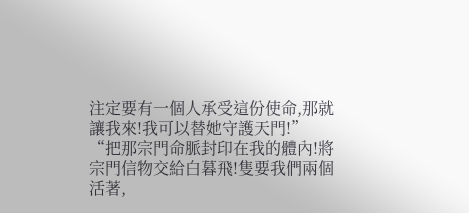注定要有一個人承受這份使命,那就讓我來!我可以替她守護天門!”
“把那宗門命脈封印在我的體內!將宗門信物交給白暮飛!隻要我們兩個活著,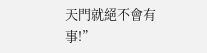天門就絕不會有事!”